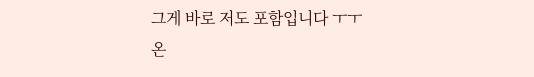그게 바로 저도 포함입니다 ㅜㅜ
온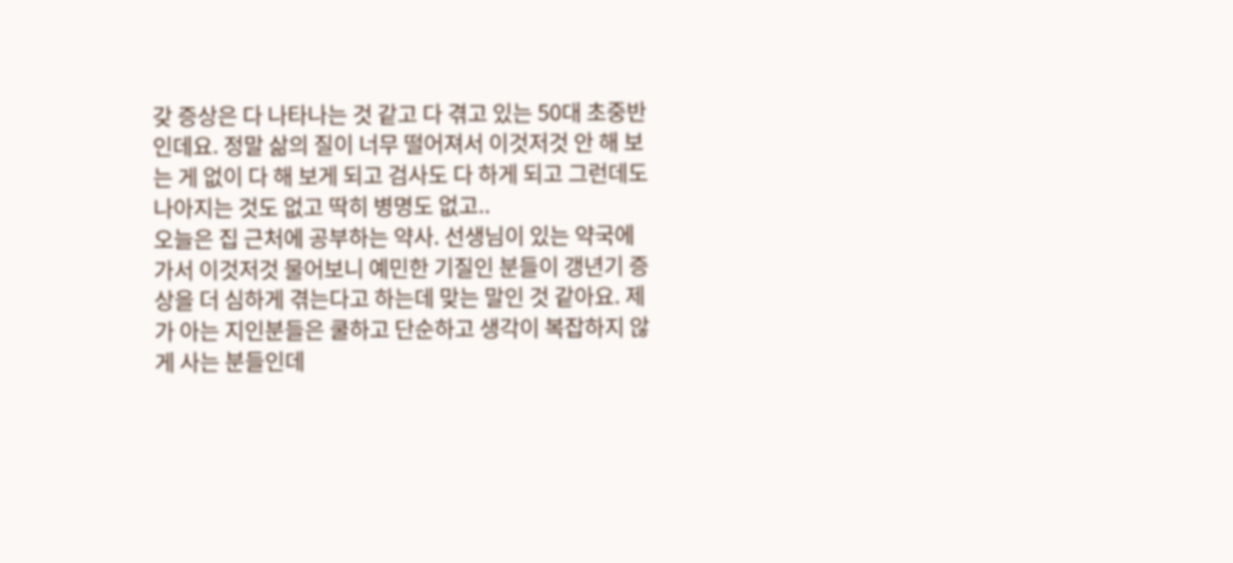갖 증상은 다 나타나는 것 같고 다 겪고 있는 50대 초중반인데요. 정말 삶의 질이 너무 떨어져서 이것저것 안 해 보는 게 없이 다 해 보게 되고 검사도 다 하게 되고 그런데도 나아지는 것도 없고 딱히 병명도 없고..
오늘은 집 근처에 공부하는 약사. 선생님이 있는 약국에 가서 이것저것 물어보니 예민한 기질인 분들이 갱년기 증상을 더 심하게 겪는다고 하는데 맞는 말인 것 같아요. 제가 아는 지인분들은 쿨하고 단순하고 생각이 복잡하지 않게 사는 분들인데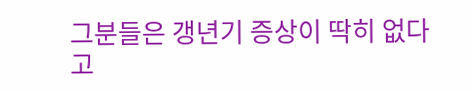그분들은 갱년기 증상이 딱히 없다고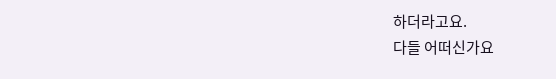하더라고요.
다들 어떠신가요